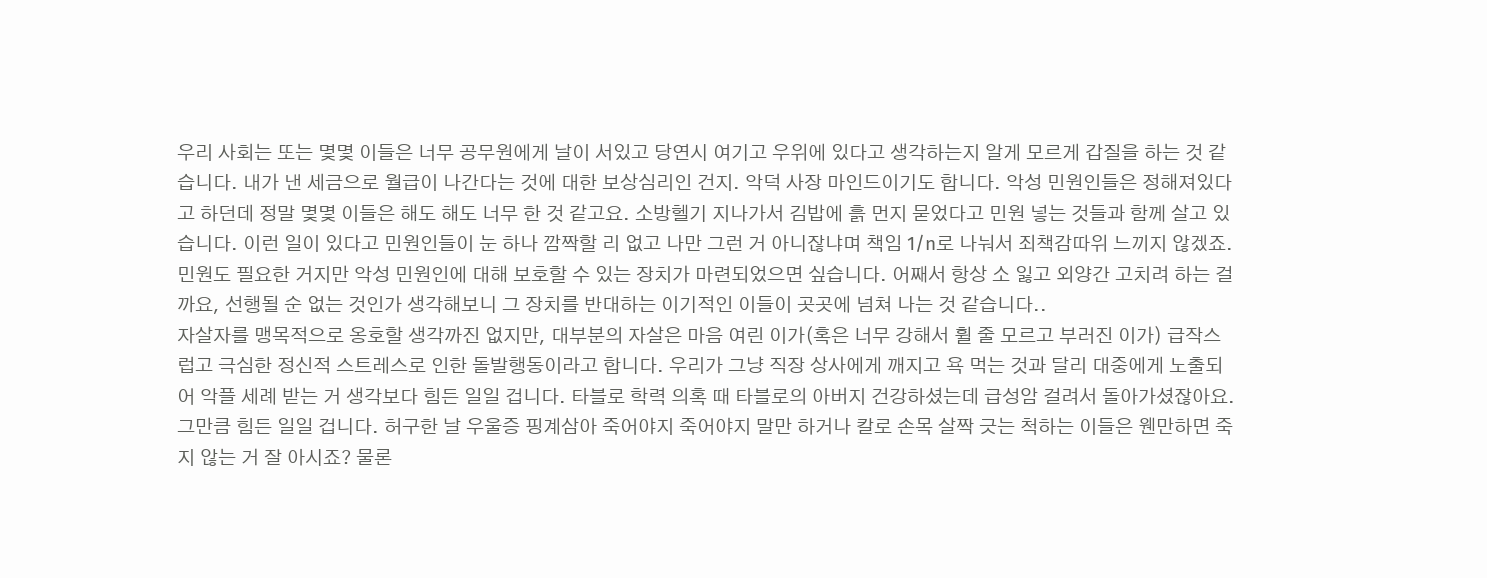우리 사회는 또는 몇몇 이들은 너무 공무원에게 날이 서있고 당연시 여기고 우위에 있다고 생각하는지 알게 모르게 갑질을 하는 것 같습니다. 내가 낸 세금으로 월급이 나간다는 것에 대한 보상심리인 건지. 악덕 사장 마인드이기도 합니다. 악성 민원인들은 정해져있다고 하던데 정말 몇몇 이들은 해도 해도 너무 한 것 같고요. 소방헬기 지나가서 김밥에 흙 먼지 묻었다고 민원 넣는 것들과 함께 살고 있습니다. 이런 일이 있다고 민원인들이 눈 하나 깜짝할 리 없고 나만 그런 거 아니잖냐며 책임 1/n로 나눠서 죄책감따위 느끼지 않겠죠. 민원도 필요한 거지만 악성 민원인에 대해 보호할 수 있는 장치가 마련되었으면 싶습니다. 어째서 항상 소 잃고 외양간 고치려 하는 걸까요, 선행될 순 없는 것인가 생각해보니 그 장치를 반대하는 이기적인 이들이 곳곳에 넘쳐 나는 것 같습니다..
자살자를 맹목적으로 옹호할 생각까진 없지만, 대부분의 자살은 마음 여린 이가(혹은 너무 강해서 휠 줄 모르고 부러진 이가) 급작스럽고 극심한 정신적 스트레스로 인한 돌발행동이라고 합니다. 우리가 그냥 직장 상사에게 깨지고 욕 먹는 것과 달리 대중에게 노출되어 악플 세례 받는 거 생각보다 힘든 일일 겁니다. 타블로 학력 의혹 때 타블로의 아버지 건강하셨는데 급성암 걸려서 돌아가셨잖아요. 그만큼 힘든 일일 겁니다. 허구한 날 우울증 핑계삼아 죽어야지 죽어야지 말만 하거나 칼로 손목 살짝 긋는 척하는 이들은 웬만하면 죽지 않는 거 잘 아시죠? 물론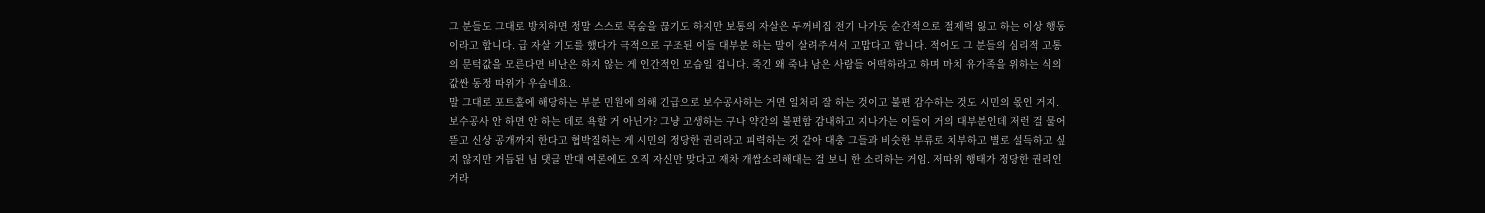그 분들도 그대로 방치하면 정말 스스로 목숨을 끊기도 하지만 보통의 자살은 두꺼비집 전기 나가듯 순간적으로 절제력 잃고 하는 이상 행동이라고 합니다. 급 자살 기도를 했다가 극적으로 구조된 이들 대부분 하는 말이 살려주셔서 고맙다고 합니다. 적어도 그 분들의 심리적 고통의 문턱값을 모른다면 비난은 하지 않는 게 인간적인 모습일 겁니다. 죽긴 왜 죽냐 남은 사람들 어떡하라고 하며 마치 유가족을 위하는 식의 값싼 동정 따위가 우습네요.
말 그대로 포트홀에 해당하는 부분 민원에 의해 긴급으로 보수공사하는 거면 일처리 잘 하는 것이고 불편 감수하는 것도 시민의 몫인 거지. 보수공사 안 하면 안 하는 데로 욕할 거 아닌가? 그냥 고생하는 구나 약간의 불편함 감내하고 지나가는 이들이 거의 대부분인데 저런 걸 물어 뜯고 신상 공개까지 한다고 협박질하는 게 시민의 정당한 권리라고 피력하는 것 같아 대충 그들과 비슷한 부류로 치부하고 별로 설득하고 싶지 않지만 거듭된 님 댓글 반대 여론에도 오직 자신만 맞다고 재차 개쌉소리해대는 걸 보니 한 소리하는 거임. 저따위 행태가 정당한 권리인 거라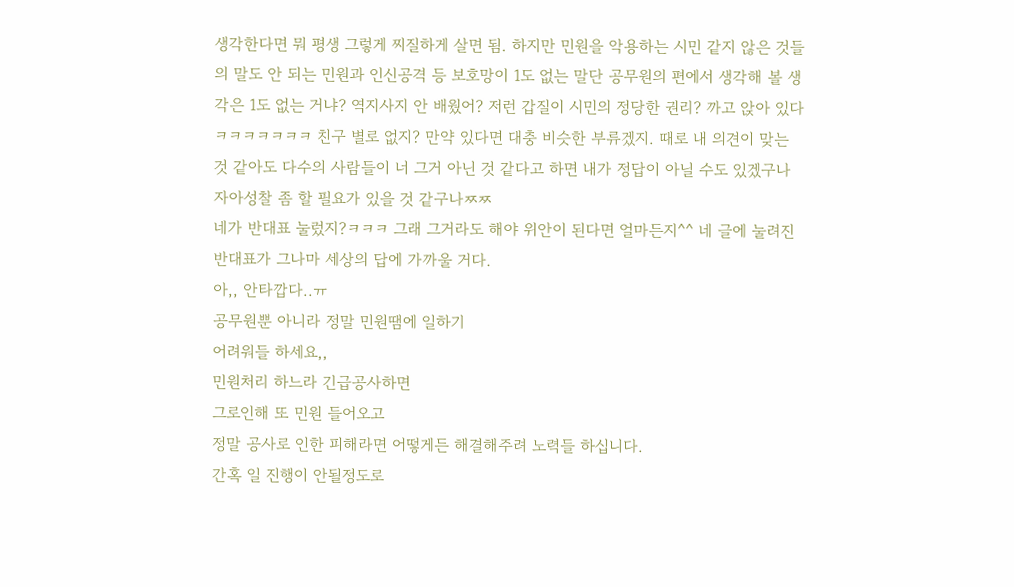생각한다면 뭐 평생 그렇게 찌질하게 살면 됨. 하지만 민원을 악용하는 시민 같지 않은 것들의 말도 안 되는 민원과 인신공격 등 보호망이 1도 없는 말단 공무원의 편에서 생각해 볼 생각은 1도 없는 거냐? 역지사지 안 배웠어? 저런 갑질이 시민의 정당한 권리? 까고 앉아 있다ㅋㅋㅋㅋㅋㅋㅋ 친구 별로 없지? 만약 있다면 대충 비슷한 부류겠지. 때로 내 의견이 맞는 것 같아도 다수의 사람들이 너 그거 아닌 것 같다고 하면 내가 정답이 아닐 수도 있겠구나 자아성찰 좀 할 필요가 있을 것 같구나ㅉㅉ
네가 반대표 눌렀지?ㅋㅋㅋ 그래 그거라도 해야 위안이 된다면 얼마든지^^ 네 글에 눌려진 반대표가 그나마 세상의 답에 가까울 거다.
아,, 안타깝다..ㅠ
공무원뿐 아니라 정말 민원땜에 일하기
어려워들 하세요,,
민원처리 하느라 긴급공사하면
그로인해 또 민원 들어오고
정말 공사로 인한 피해라면 어떻게든 해결해주려 노력들 하십니다.
간혹 일 진행이 안될정도로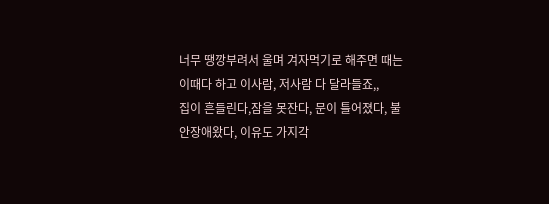너무 땡깡부려서 울며 겨자먹기로 해주면 때는 이때다 하고 이사람, 저사람 다 달라들죠,,
집이 흔들린다,잠을 못잔다, 문이 틀어졌다, 불안장애왔다, 이유도 가지각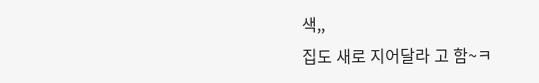색,,
집도 새로 지어달라 고 함~ㅋ